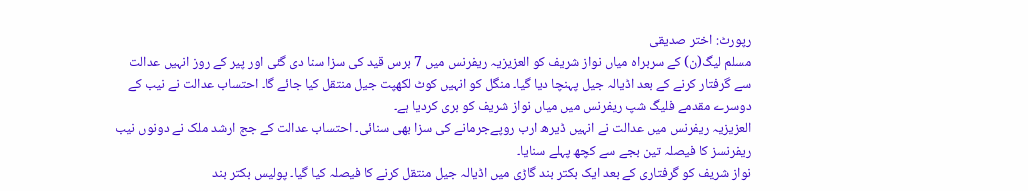رپورٹ: اختر صدیقی
مسلم لیگ(ن) کے سربراہ میاں نواز شریف کو العزیزیہ ریفرنس میں 7 برس قید کی سزا سنا دی گئی اور پیر کے روز انہیں عدالت سے گرفتار کرنے کے بعد اڈیالہ جیل پہنچا دیا گیا۔ منگل کو انہیں کوٹ لکھپت جیل منتقل کیا جائے گا۔ احتساب عدالت نے نیب کے دوسرے مقدمے فلیگ شپ ریفرنس میں میاں نواز شریف کو بری کردیا ہے۔
العزیزیہ ریفرنس میں عدالت نے انہیں ڈیرھ ارب روپےجرمانے کی سزا بھی سنائی۔ احتساب عدالت کے جج ارشد ملک نے دونوں نیب ریفرنسز کا فیصلہ تین بجے سے کچھ پہلے سنایا۔
نواز شریف کو گرفتاری کے بعد ایک بکتر بند گاڑی میں اڈیالہ جیل منتقل کرنے کا فیصلہ کیا گیا۔ پولیس بکتر بند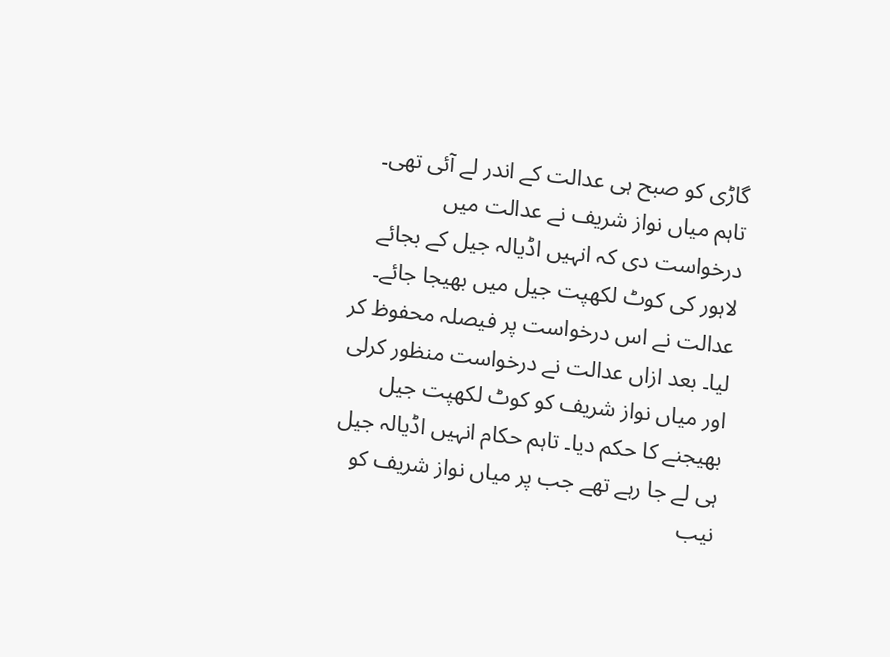گاڑی کو صبح ہی عدالت کے اندر لے آئی تھی۔ تاہم میاں نواز شریف نے عدالت میں درخواست دی کہ انہیں اڈیالہ جیل کے بجائے لاہور کی کوٹ لکھپت جیل میں بھیجا جائے۔ عدالت نے اس درخواست پر فیصلہ محفوظ کر لیا۔ بعد ازاں عدالت نے درخواست منظور کرلی اور میاں نواز شریف کو کوٹ لکھپت جیل بھیجنے کا حکم دیا۔ تاہم حکام انہیں اڈیالہ جیل ہی لے جا رہے تھے جب پر میاں نواز شریف کو نیب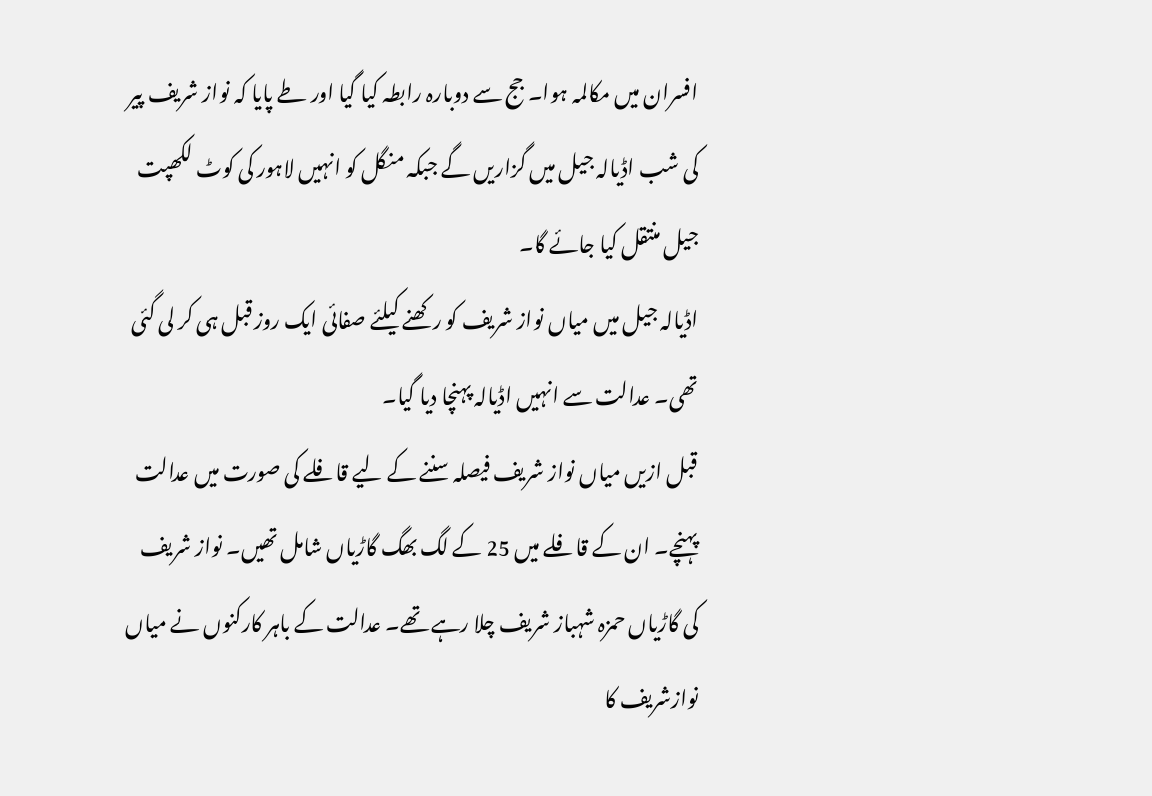افسران میں مکالمہ ہوا۔ جج سے دوبارہ رابطہ کیا گیا اور طے پایا کہ نواز شریف پیر کی شب اڈیالہ جیل میں گزاریں گے جبکہ منگل کو انہیں لاہور کی کوٹ لکھپت جیل منتقل کیا جائے گا۔
اڈیالہ جیل میں میاں نواز شریف کو رکھنے کیلئے صفائی ایک روز قبل ہی کر لی گئی تھی۔ عدالت سے انہیں اڈیالہ پہنچا دیا گیا۔
قبل ازیں میاں نواز شریف فیصلہ سننے کے لیے قافلے کی صورت میں عدالت پہنچے۔ ان کے قافلے میں 25 کے لگ بھگ گاڑیاں شامل تھیں۔ نواز شریف کی گاڑیاں حمزہ شہباز شریف چلا رہے تھے۔ عدالت کے باہر کارکنوں نے میاں نوازشریف کا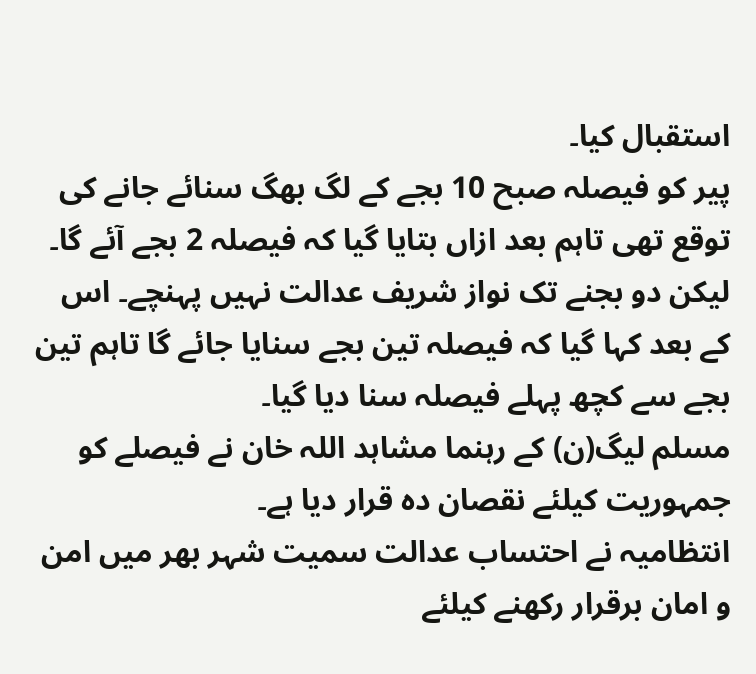استقبال کیا۔
پیر کو فیصلہ صبح 10 بجے کے لگ بھگ سنائے جانے کی توقع تھی تاہم بعد ازاں بتایا گیا کہ فیصلہ 2 بجے آئے گا۔ لیکن دو بجنے تک نواز شریف عدالت نہیں پہنچے۔ اس کے بعد کہا گیا کہ فیصلہ تین بجے سنایا جائے گا تاہم تین بجے سے کچھ پہلے فیصلہ سنا دیا گیا۔
مسلم لیگ(ن) کے رہنما مشاہد اللہ خان نے فیصلے کو جمہوریت کیلئے نقصان دہ قرار دیا ہے۔
انتظامیہ نے احتساب عدالت سمیت شہر بھر میں امن و امان برقرار رکھنے کیلئے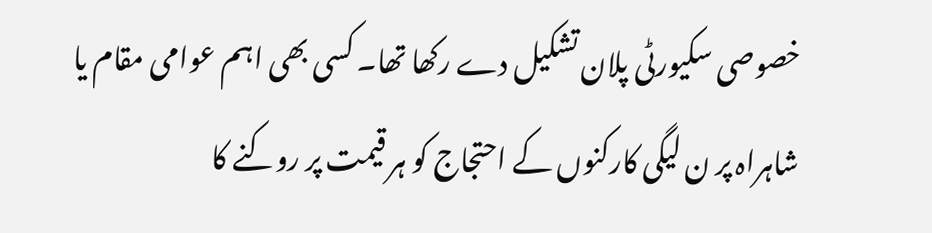خصوصی سکیورٹی پلان تشکیل دے رکھا تھا۔ کسی بھی اہم عوامی مقام یا شاہراہ پر ن لیگی کارکنوں کے احتجاج کو ہر قیمت پر روکنے کا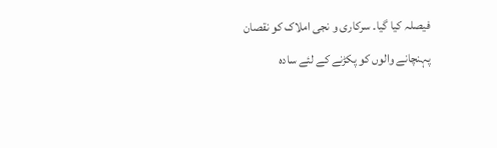فیصلہ کیا گیا۔ سرکاری و نجی املاک کو نقصان پہنچانے والوں کو پکڑنے کے لئے سادہ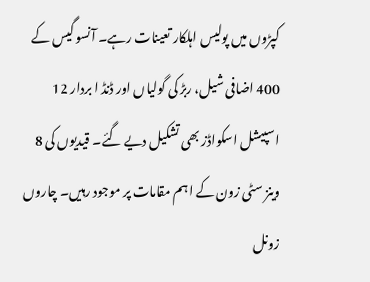کپڑوں میں پولیس اہلکار تعینات رہے۔ آنسو گیس کے 400 اضافی شیل، ربڑ کی گولیاں اور ڈنڈ ا بردار 12 اسپیشل اسکواڈز بھی تشکیل دیے گئے۔ قیدیوں کی 8 وینز سٹی زون کے اہم مقامات پر موجود رہیں۔ چاروں زونل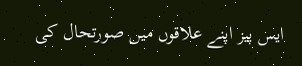ایس پیز اپنے علاقوں میں صورتحال کی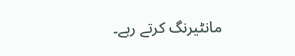مانٹیرنگ کرتے رہے۔